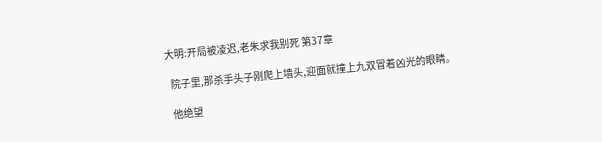大明:开局被凌迟,老朱求我别死 第37章

  院子里,那杀手头子刚爬上墙头,迎面就撞上九双冒着凶光的眼睛。

  他绝望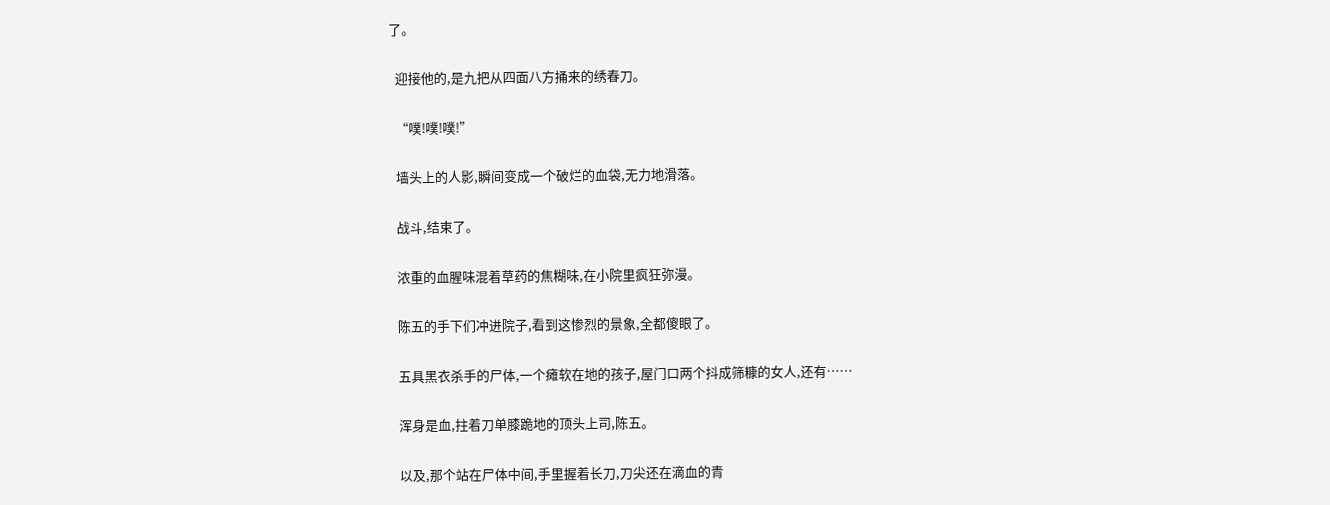了。

  迎接他的,是九把从四面八方捅来的绣春刀。

  “噗!噗!噗!”

  墙头上的人影,瞬间变成一个破烂的血袋,无力地滑落。

  战斗,结束了。

  浓重的血腥味混着草药的焦糊味,在小院里疯狂弥漫。

  陈五的手下们冲进院子,看到这惨烈的景象,全都傻眼了。

  五具黑衣杀手的尸体,一个瘫软在地的孩子,屋门口两个抖成筛糠的女人,还有……

  浑身是血,拄着刀单膝跪地的顶头上司,陈五。

  以及,那个站在尸体中间,手里握着长刀,刀尖还在滴血的青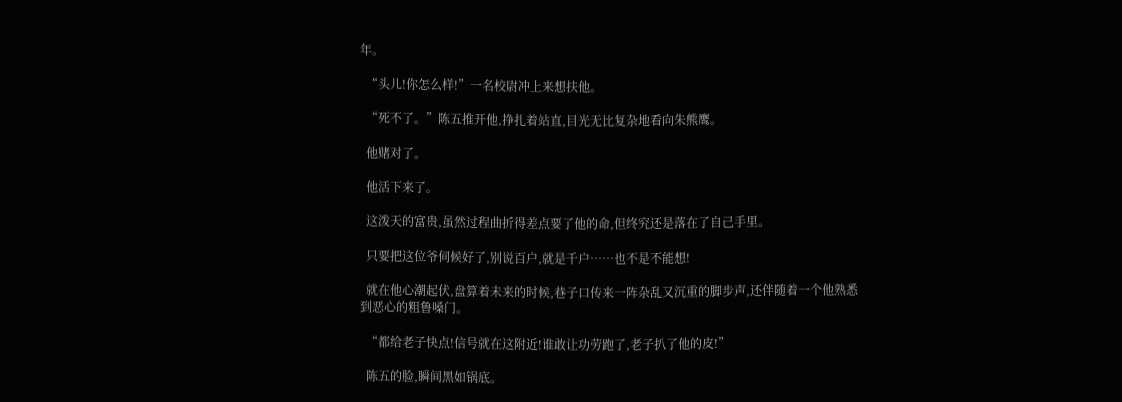年。

  “头儿!你怎么样!”一名校尉冲上来想扶他。

  “死不了。”陈五推开他,挣扎着站直,目光无比复杂地看向朱熊鹰。

  他赌对了。

  他活下来了。

  这泼天的富贵,虽然过程曲折得差点要了他的命,但终究还是落在了自己手里。

  只要把这位爷伺候好了,别说百户,就是千户……也不是不能想!

  就在他心潮起伏,盘算着未来的时候,巷子口传来一阵杂乱又沉重的脚步声,还伴随着一个他熟悉到恶心的粗鲁嗓门。

  “都给老子快点!信号就在这附近!谁敢让功劳跑了,老子扒了他的皮!”

  陈五的脸,瞬间黑如锅底。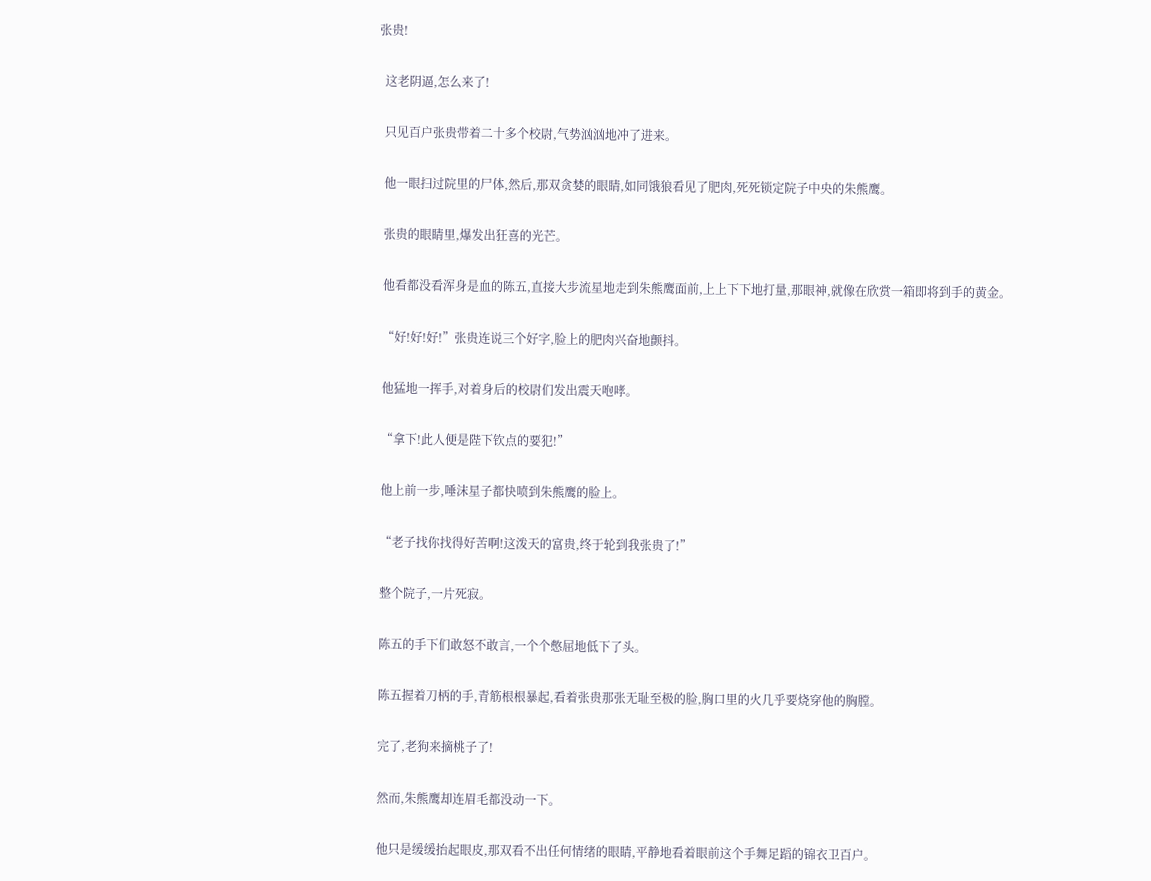张贵!

  这老阴逼,怎么来了!

  只见百户张贵带着二十多个校尉,气势汹汹地冲了进来。

  他一眼扫过院里的尸体,然后,那双贪婪的眼睛,如同饿狼看见了肥肉,死死锁定院子中央的朱熊鹰。

  张贵的眼睛里,爆发出狂喜的光芒。

  他看都没看浑身是血的陈五,直接大步流星地走到朱熊鹰面前,上上下下地打量,那眼神,就像在欣赏一箱即将到手的黄金。

  “好!好!好!”张贵连说三个好字,脸上的肥肉兴奋地颤抖。

  他猛地一挥手,对着身后的校尉们发出震天咆哮。

  “拿下!此人便是陛下钦点的要犯!”

  他上前一步,唾沫星子都快喷到朱熊鹰的脸上。

  “老子找你找得好苦啊!这泼天的富贵,终于轮到我张贵了!”

  整个院子,一片死寂。

  陈五的手下们敢怒不敢言,一个个憋屈地低下了头。

  陈五握着刀柄的手,青筋根根暴起,看着张贵那张无耻至极的脸,胸口里的火几乎要烧穿他的胸膛。

  完了,老狗来摘桃子了!

  然而,朱熊鹰却连眉毛都没动一下。

  他只是缓缓抬起眼皮,那双看不出任何情绪的眼睛,平静地看着眼前这个手舞足蹈的锦衣卫百户。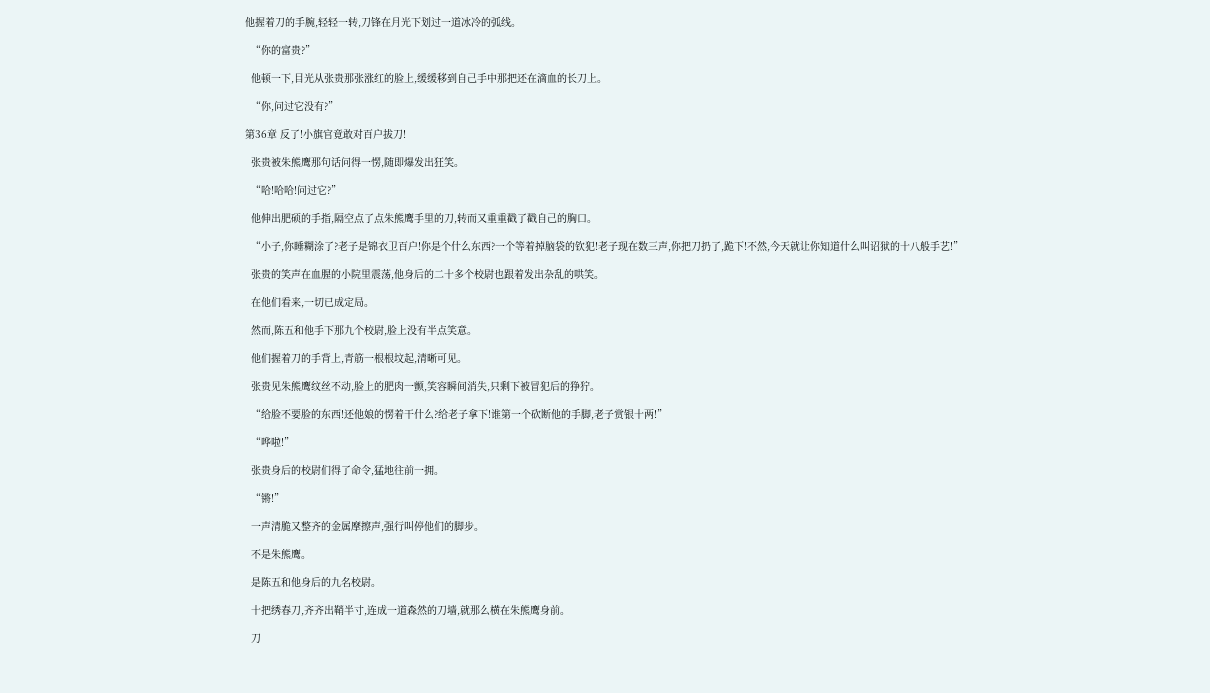他握着刀的手腕,轻轻一转,刀锋在月光下划过一道冰冷的弧线。

  “你的富贵?”

  他顿一下,目光从张贵那张涨红的脸上,缓缓移到自己手中那把还在滴血的长刀上。

  “你,问过它没有?”

第36章 反了!小旗官竟敢对百户拔刀!

  张贵被朱熊鹰那句话问得一愣,随即爆发出狂笑。

  “哈!哈哈!问过它?”

  他伸出肥硕的手指,隔空点了点朱熊鹰手里的刀,转而又重重戳了戳自己的胸口。

  “小子,你睡糊涂了?老子是锦衣卫百户!你是个什么东西?一个等着掉脑袋的钦犯!老子现在数三声,你把刀扔了,跪下!不然,今天就让你知道什么叫诏狱的十八般手艺!”

  张贵的笑声在血腥的小院里震荡,他身后的二十多个校尉也跟着发出杂乱的哄笑。

  在他们看来,一切已成定局。

  然而,陈五和他手下那九个校尉,脸上没有半点笑意。

  他们握着刀的手背上,青筋一根根坟起,清晰可见。

  张贵见朱熊鹰纹丝不动,脸上的肥肉一颤,笑容瞬间消失,只剩下被冒犯后的狰狞。

  “给脸不要脸的东西!还他娘的愣着干什么?给老子拿下!谁第一个砍断他的手脚,老子赏银十两!”

  “哗啦!”

  张贵身后的校尉们得了命令,猛地往前一拥。

  “锵!”

  一声清脆又整齐的金属摩擦声,强行叫停他们的脚步。

  不是朱熊鹰。

  是陈五和他身后的九名校尉。

  十把绣春刀,齐齐出鞘半寸,连成一道森然的刀墙,就那么横在朱熊鹰身前。

  刀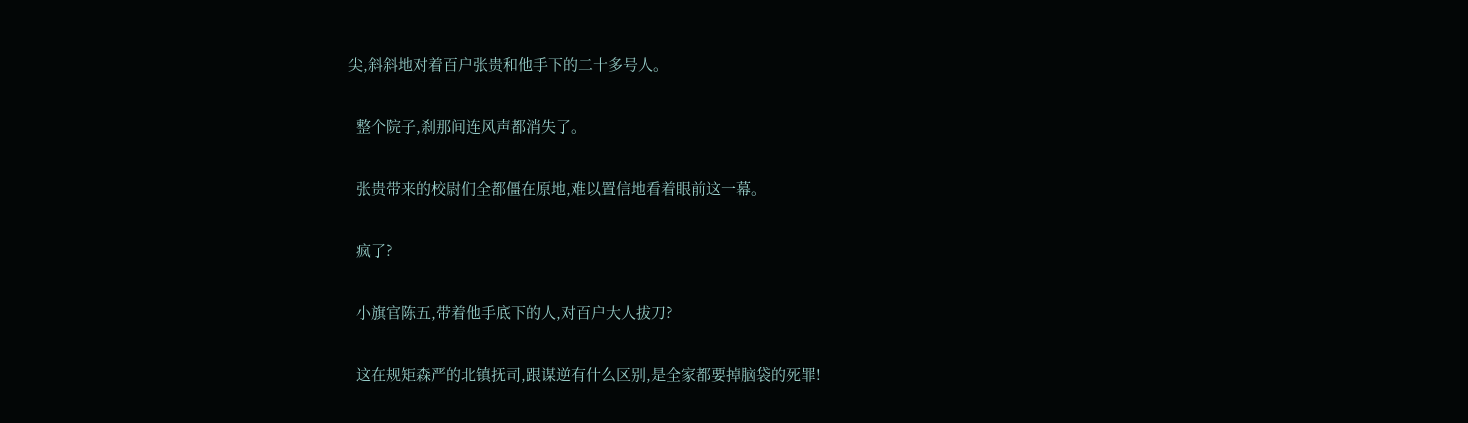尖,斜斜地对着百户张贵和他手下的二十多号人。

  整个院子,刹那间连风声都消失了。

  张贵带来的校尉们全都僵在原地,难以置信地看着眼前这一幕。

  疯了?

  小旗官陈五,带着他手底下的人,对百户大人拔刀?

  这在规矩森严的北镇抚司,跟谋逆有什么区别,是全家都要掉脑袋的死罪!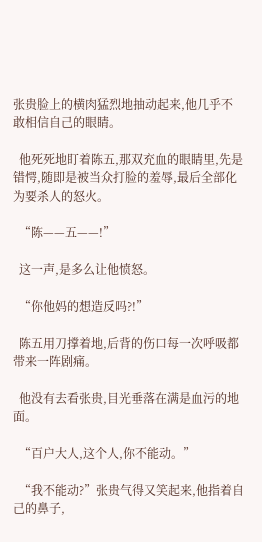张贵脸上的横肉猛烈地抽动起来,他几乎不敢相信自己的眼睛。

  他死死地盯着陈五,那双充血的眼睛里,先是错愕,随即是被当众打脸的羞辱,最后全部化为要杀人的怒火。

  “陈——五——!”

  这一声,是多么让他愤怒。

  “你他妈的想造反吗?!”

  陈五用刀撑着地,后背的伤口每一次呼吸都带来一阵剧痛。

  他没有去看张贵,目光垂落在满是血污的地面。

  “百户大人,这个人,你不能动。”

  “我不能动?”张贵气得又笑起来,他指着自己的鼻子,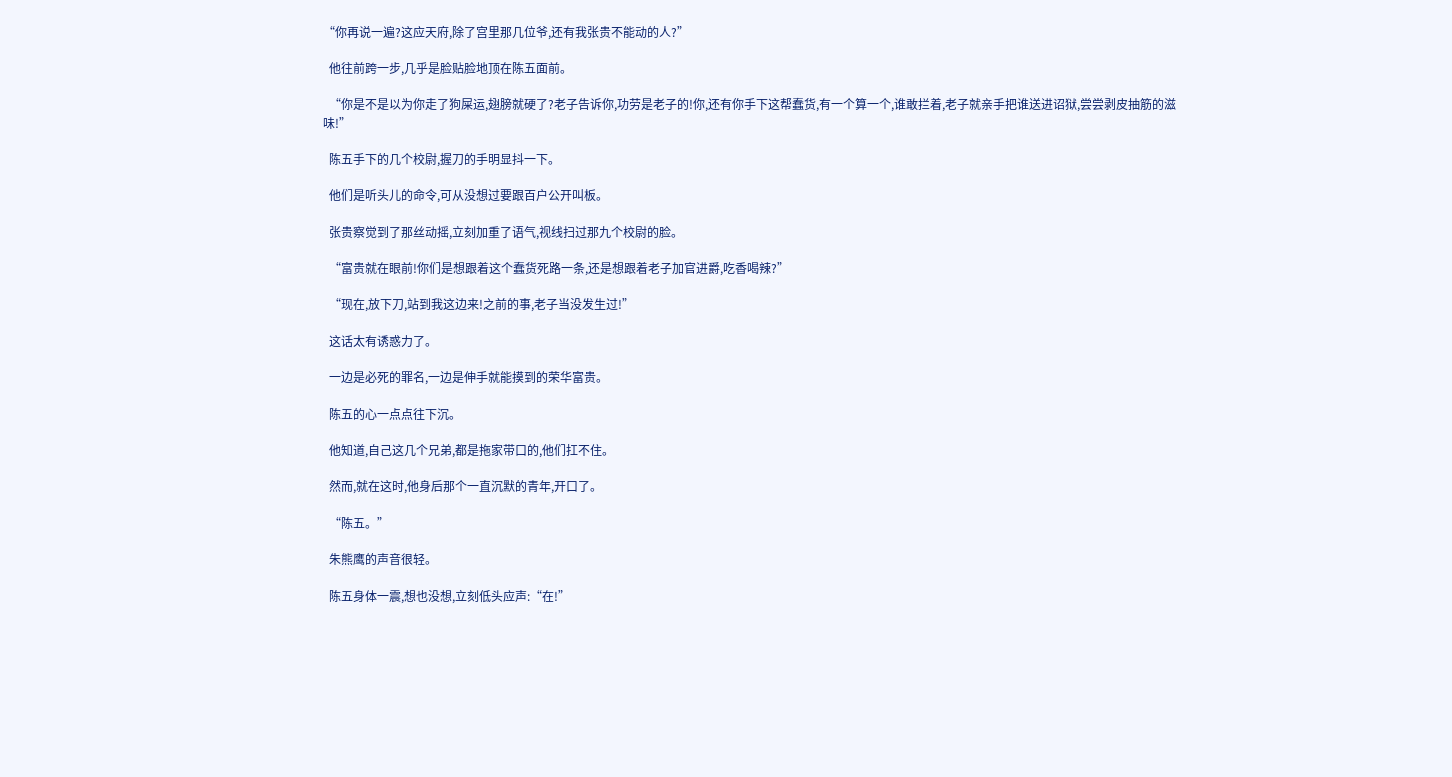“你再说一遍?这应天府,除了宫里那几位爷,还有我张贵不能动的人?”

  他往前跨一步,几乎是脸贴脸地顶在陈五面前。

  “你是不是以为你走了狗屎运,翅膀就硬了?老子告诉你,功劳是老子的!你,还有你手下这帮蠢货,有一个算一个,谁敢拦着,老子就亲手把谁送进诏狱,尝尝剥皮抽筋的滋味!”

  陈五手下的几个校尉,握刀的手明显抖一下。

  他们是听头儿的命令,可从没想过要跟百户公开叫板。

  张贵察觉到了那丝动摇,立刻加重了语气,视线扫过那九个校尉的脸。

  “富贵就在眼前!你们是想跟着这个蠢货死路一条,还是想跟着老子加官进爵,吃香喝辣?”

  “现在,放下刀,站到我这边来!之前的事,老子当没发生过!”

  这话太有诱惑力了。

  一边是必死的罪名,一边是伸手就能摸到的荣华富贵。

  陈五的心一点点往下沉。

  他知道,自己这几个兄弟,都是拖家带口的,他们扛不住。

  然而,就在这时,他身后那个一直沉默的青年,开口了。

  “陈五。”

  朱熊鹰的声音很轻。

  陈五身体一震,想也没想,立刻低头应声:“在!”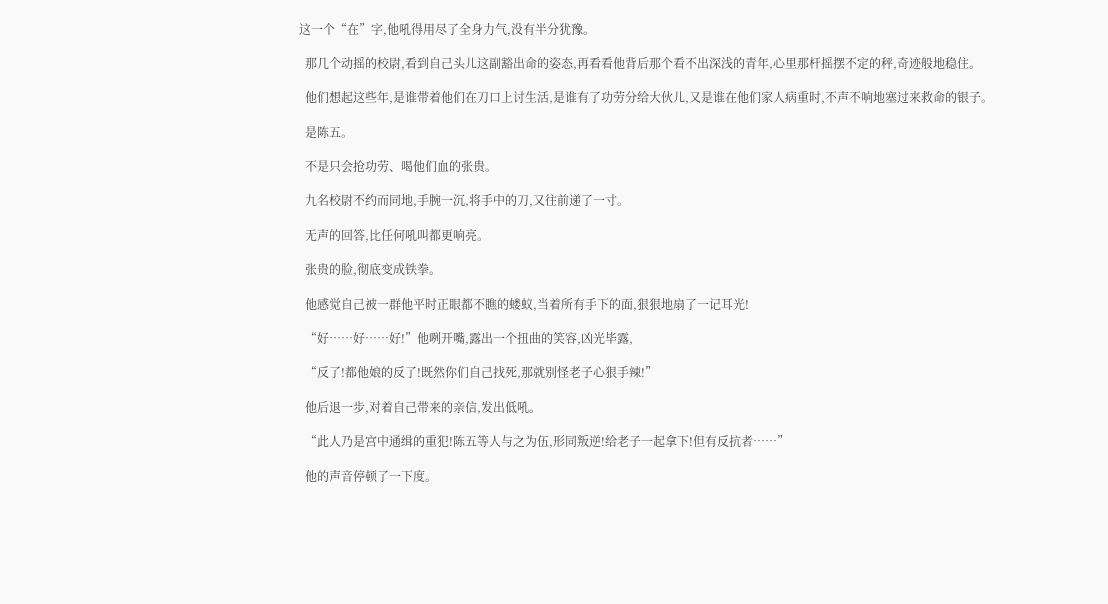这一个“在”字,他吼得用尽了全身力气,没有半分犹豫。

  那几个动摇的校尉,看到自己头儿这副豁出命的姿态,再看看他背后那个看不出深浅的青年,心里那杆摇摆不定的秤,奇迹般地稳住。

  他们想起这些年,是谁带着他们在刀口上讨生活,是谁有了功劳分给大伙儿,又是谁在他们家人病重时,不声不响地塞过来救命的银子。

  是陈五。

  不是只会抢功劳、喝他们血的张贵。

  九名校尉不约而同地,手腕一沉,将手中的刀,又往前递了一寸。

  无声的回答,比任何吼叫都更响亮。

  张贵的脸,彻底变成铁拳。

  他感觉自己被一群他平时正眼都不瞧的蝼蚁,当着所有手下的面,狠狠地扇了一记耳光!

  “好……好……好!”他咧开嘴,露出一个扭曲的笑容,凶光毕露,

  “反了!都他娘的反了!既然你们自己找死,那就别怪老子心狠手辣!”

  他后退一步,对着自己带来的亲信,发出低吼。

  “此人乃是宫中通缉的重犯!陈五等人与之为伍,形同叛逆!给老子一起拿下!但有反抗者……”

  他的声音停顿了一下度。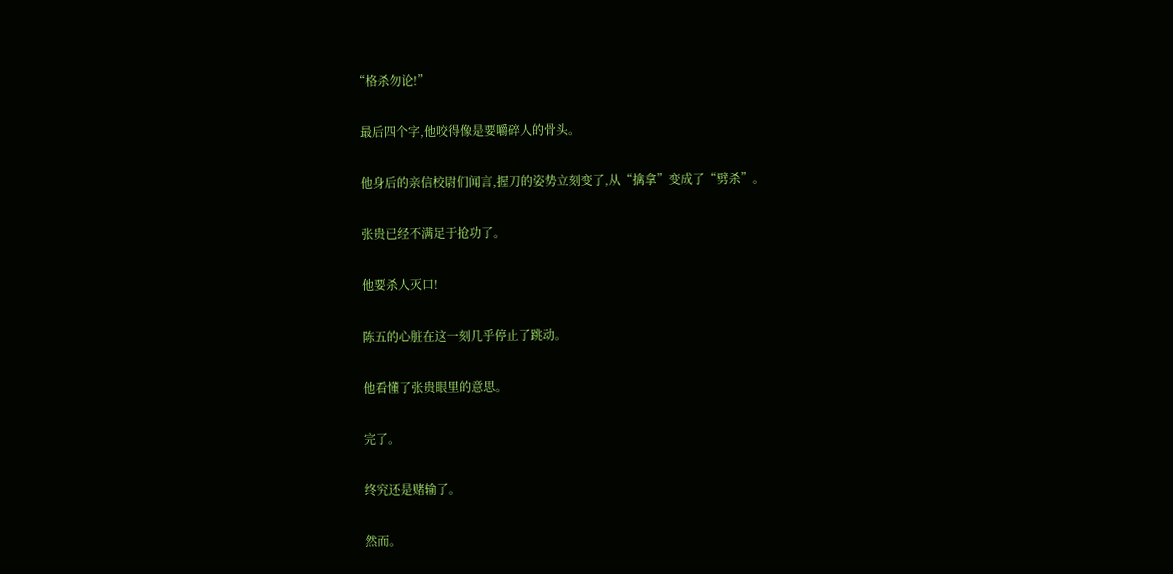“格杀勿论!”

  最后四个字,他咬得像是要嚼碎人的骨头。

  他身后的亲信校尉们闻言,握刀的姿势立刻变了,从“擒拿”变成了“劈杀”。

  张贵已经不满足于抢功了。

  他要杀人灭口!

  陈五的心脏在这一刻几乎停止了跳动。

  他看懂了张贵眼里的意思。

  完了。

  终究还是赌输了。

  然而。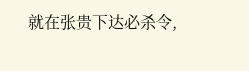就在张贵下达必杀令,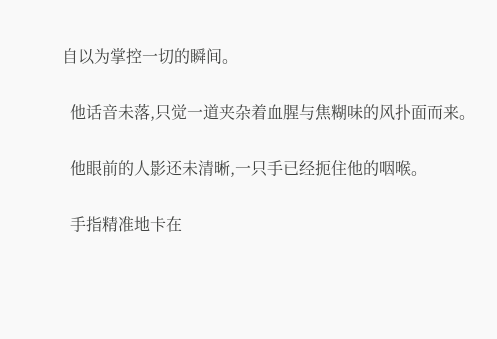自以为掌控一切的瞬间。

  他话音未落,只觉一道夹杂着血腥与焦糊味的风扑面而来。

  他眼前的人影还未清晰,一只手已经扼住他的咽喉。

  手指精准地卡在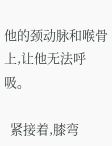他的颈动脉和喉骨上,让他无法呼吸。

  紧接着,膝弯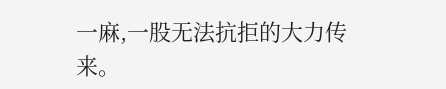一麻,一股无法抗拒的大力传来。